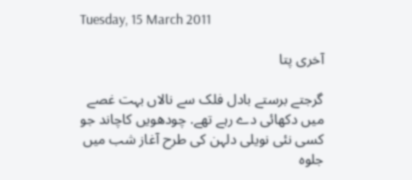Tuesday, 15 March 2011

آخری پتا

گرجتے برستے بادل فلک سے نالاں بہت غصے میں دکھائی دے رہے تھے. چودھویں کاچاند جو کسی نئی نویلی دلہن کی طرح آغاز شب میں جلوہ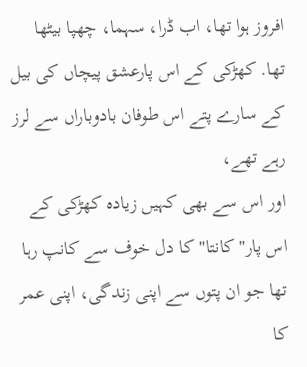افروز ہوا تھا، اب ڈرا، سہما، چھپا بیٹھا تھا. کھڑکی کے اس پارعشق پیچاں کی بیل کے سارے پتے اس طوفان بادوباراں سے لرز رہے تھے،
اور اس سے بھی کہیں زیادہ کھڑکی کے اس پار"کانتا" کا دل خوف سے کانپ رہا تھا جو ان پتوں سے اپنی زندگی، اپنی عمر کا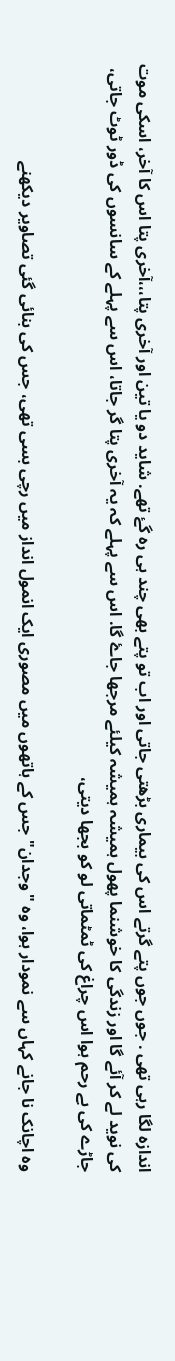اندازہ لگا رہی تھی . جوں جوں پتے گرتے اس کی بیماری بڑھتی جاتی اور اب تو پتے بھی چند ہی رہ گۓ تھے. شاید دو یا تین اور آخری پتا،،،آخری پتا اس کا آخر، اسکی موت کی نوید لے کر آئے گا اور زندگی کا خوشنما پھول ہمیشہ ہمیشہ کیلئے مرجھا جاۓ گا. اس سے پہلے کہ یہ آخری پتا گر جاتا، اس سے پہلے کے سانسوں کی ڈور ٹوٹ جاتی، جاڑے کی بے رحم ہوا اس چراغ کی ٹمٹماتی لو کو بجھا دیتی،

وہ اچانک نا جانے کہاں سے نمودار ہوا، وہ "وجدان" جس کے ہاتھوں میں مصوری ایک انمول انداز میں رچی بسی تھی، جس کی بنائی گئی تصاویر دیکھنے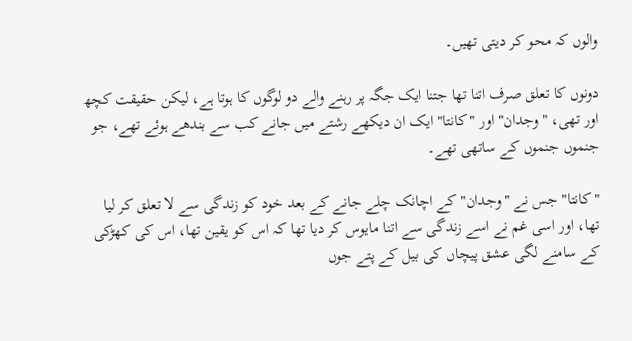والوں کہ محو کر دیتی تھیں۔

دونوں کا تعلق صرف اتنا تھا جتنا ایک جگہ پر رہنے والے دو لوگوں کا ہوتا ہے، لیکن حقیقت کچھ اور تھی، "وجدان" اور "کانتا" ایک ان دیکھے رشتے میں جانے کب سے بندھے ہوئے تھے، جو جنموں جنموں کے ساتھی تھے۔

"کانتا" جس نے "وجدان" کے اچانک چلے جانے کے بعد خود کو زندگی سے لا تعلق کر لیا تھا، اور اسی غم نے اسے زندگی سے اتنا مایوس کر دیا تھا کہ اس کو یقین تھا، اس کی کھڑکی کے سامنے لگی عشق پیچاں کی بیل کے پتے جوں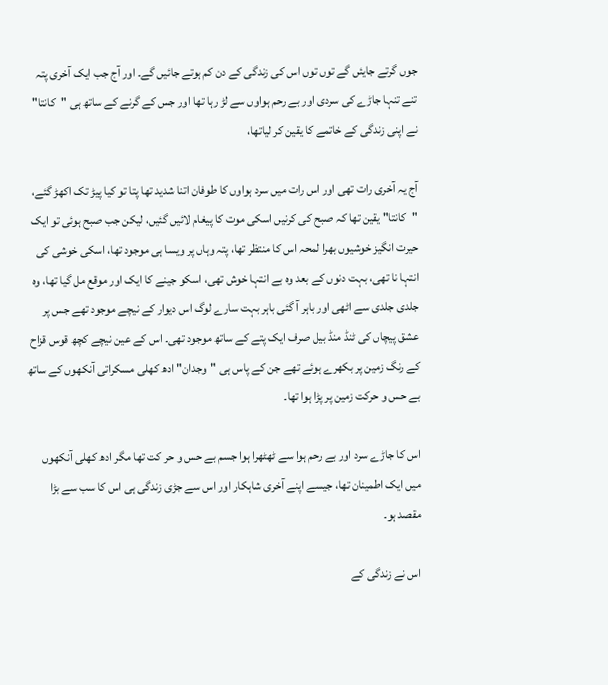جوں گرتے جایئں گے توں توں اس کی زندگی کے دن کم ہوتے جائیں گے۔ اور آج جب ایک آخری پتہ تنے تنہا جاڑے کی سردی اور بے رحم ہواوں سے لڑ رہا تھا اور جس کے گرنے کے ساتھ ہی "کانتا" نے اپنی زندگی کے خاتمے کا یقین کر لیاتھا،

آج یہ آخری رات تھی اور اس رات میں سرد ہواوں کا طوفان اتنا شدید تھا پتا تو کیا پیڑ تک اکھڑ گئے، "کانتا" یقین تھا کہ صبح کی کرنیں اسکی موت کا پیغام لائیں گئیں، لیکن جب صبح ہوئی تو ایک حیرت انگیز خوشیوں بھرا لمحہ اس کا منتظر تھا، پتہ وہاں پر ویسا ہی موجود تھا، اسکی خوشی کی انتہا نا تھی، بہت دنوں کے بعد وہ بے انتہا خوش تھی، اسکو جینے کا ایک اور موقع مل گیا تھا، وہ جلدی جلدی سے اٹھی اور باہر آ گئی باہر بہت سارے لوگ اس دیوار کے نیچے موجود تھے جس پر عشق پیچاں کی ٹنڈ منڈ بیل صرف ایک پتے کے ساتھ موجود تھی۔ اس کے عین نیچے کچھ قوس قزاح کے رنگ زمین پر بکھرے ہوئے تھے جن کے پاس ہی "وجدان" ادھ کھلی مسکراتی آنکھوں کے ساتھ بے حس و حرکت زمین پر پڑا ہوا تھا۔

اس کا جاڑے سرد اور بے رحم ہوا سے ٹھٹھرا ہوا جسم بے حس و حر کت تھا مگر ادھ کھلی آنکھوں میں ایک اطمینان تھا، جیسے اپنے آخری شاہکار اور اس سے جڑی زندگی ہی اس کا سب سے بڑا مقصد ہو۔

اس نے زندگی کے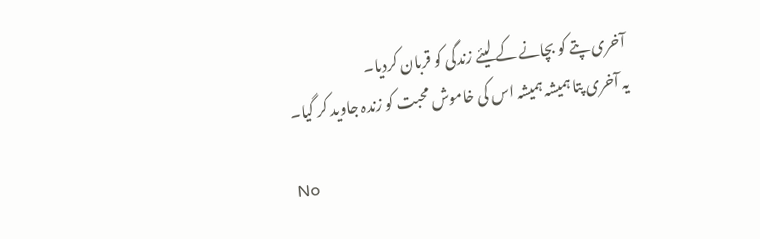آخری پتے کو بچانے کے لیئے زندگی کو قربان کردیا۔
یہ آخری پتا ہمیشہ ہمیشہ اس کی خاموش محبت کو زندہ جاوید کر گیا۔

No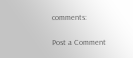comments:

Post a Comment